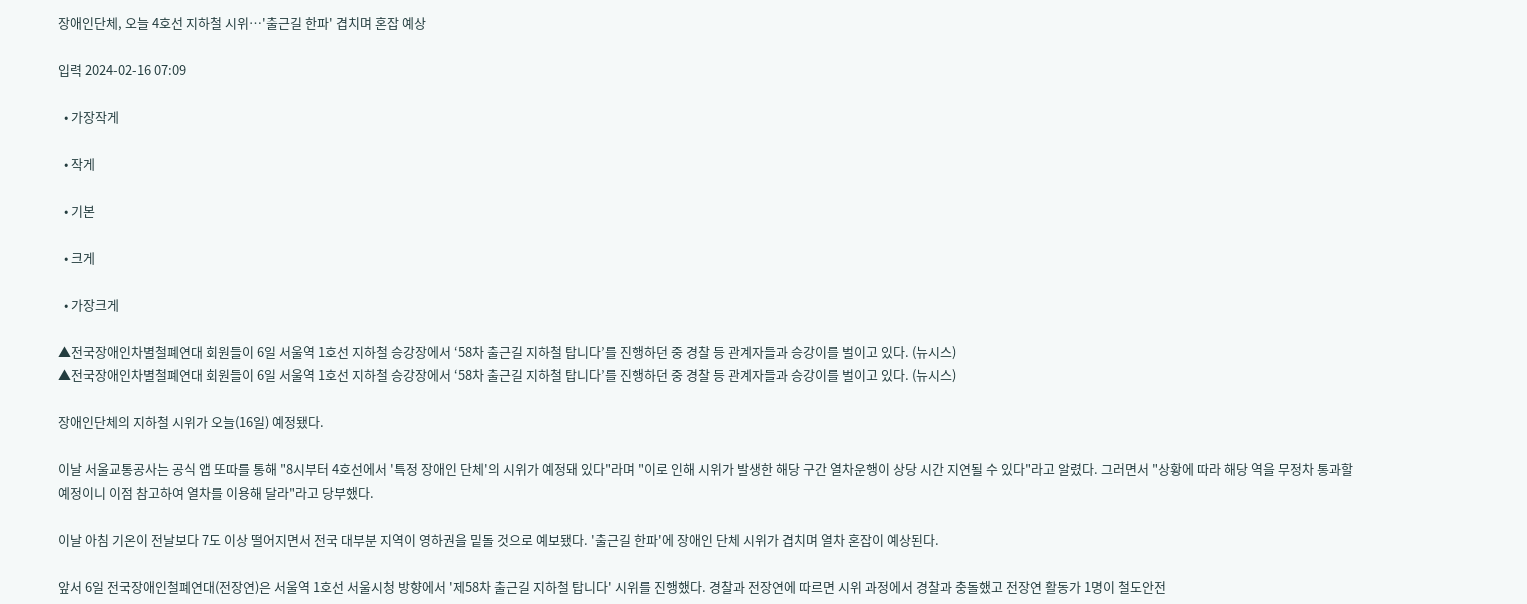장애인단체, 오늘 4호선 지하철 시위…'출근길 한파' 겹치며 혼잡 예상

입력 2024-02-16 07:09

  • 가장작게

  • 작게

  • 기본

  • 크게

  • 가장크게

▲전국장애인차별철폐연대 회원들이 6일 서울역 1호선 지하철 승강장에서 ‘58차 출근길 지하철 탑니다’를 진행하던 중 경찰 등 관계자들과 승강이를 벌이고 있다. (뉴시스)
▲전국장애인차별철폐연대 회원들이 6일 서울역 1호선 지하철 승강장에서 ‘58차 출근길 지하철 탑니다’를 진행하던 중 경찰 등 관계자들과 승강이를 벌이고 있다. (뉴시스)

장애인단체의 지하철 시위가 오늘(16일) 예정됐다.

이날 서울교통공사는 공식 앱 또따를 통해 "8시부터 4호선에서 '특정 장애인 단체'의 시위가 예정돼 있다"라며 "이로 인해 시위가 발생한 해당 구간 열차운행이 상당 시간 지연될 수 있다"라고 알렸다. 그러면서 "상황에 따라 해당 역을 무정차 통과할 예정이니 이점 참고하여 열차를 이용해 달라"라고 당부했다.

이날 아침 기온이 전날보다 7도 이상 떨어지면서 전국 대부분 지역이 영하권을 밑돌 것으로 예보됐다. '출근길 한파'에 장애인 단체 시위가 겹치며 열차 혼잡이 예상된다.

앞서 6일 전국장애인철폐연대(전장연)은 서울역 1호선 서울시청 방향에서 '제58차 출근길 지하철 탑니다' 시위를 진행했다. 경찰과 전장연에 따르면 시위 과정에서 경찰과 충돌했고 전장연 활동가 1명이 철도안전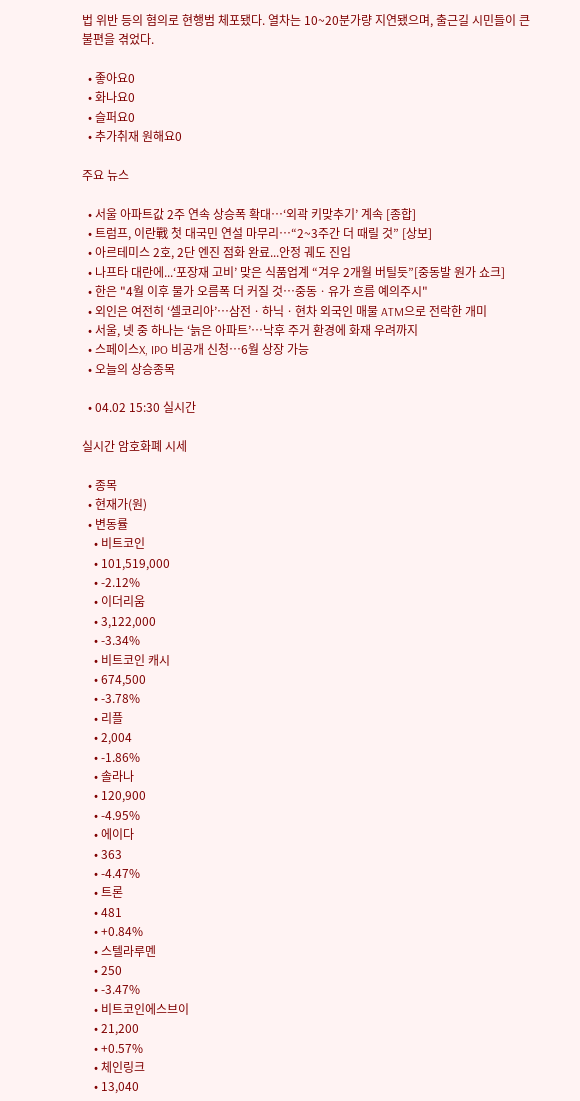법 위반 등의 혐의로 현행범 체포됐다. 열차는 10~20분가량 지연됐으며, 출근길 시민들이 큰 불편을 겪었다.

  • 좋아요0
  • 화나요0
  • 슬퍼요0
  • 추가취재 원해요0

주요 뉴스

  • 서울 아파트값 2주 연속 상승폭 확대⋯‘외곽 키맞추기’ 계속 [종합]
  • 트럼프, 이란戰 첫 대국민 연설 마무리…“2~3주간 더 때릴 것” [상보]
  • 아르테미스 2호, 2단 엔진 점화 완료...안정 궤도 진입
  • 나프타 대란에...‘포장재 고비’ 맞은 식품업계 “겨우 2개월 버틸듯”[중동발 원가 쇼크]
  • 한은 "4월 이후 물가 오름폭 더 커질 것⋯중동ㆍ유가 흐름 예의주시"
  • 외인은 여전히 ‘셀코리아’⋯삼전ㆍ하닉ㆍ현차 외국인 매물 ATM으로 전락한 개미
  • 서울, 넷 중 하나는 ‘늙은 아파트’…낙후 주거 환경에 화재 우려까지
  • 스페이스X, IPO 비공개 신청⋯6월 상장 가능
  • 오늘의 상승종목

  • 04.02 15:30 실시간

실시간 암호화폐 시세

  • 종목
  • 현재가(원)
  • 변동률
    • 비트코인
    • 101,519,000
    • -2.12%
    • 이더리움
    • 3,122,000
    • -3.34%
    • 비트코인 캐시
    • 674,500
    • -3.78%
    • 리플
    • 2,004
    • -1.86%
    • 솔라나
    • 120,900
    • -4.95%
    • 에이다
    • 363
    • -4.47%
    • 트론
    • 481
    • +0.84%
    • 스텔라루멘
    • 250
    • -3.47%
    • 비트코인에스브이
    • 21,200
    • +0.57%
    • 체인링크
    • 13,040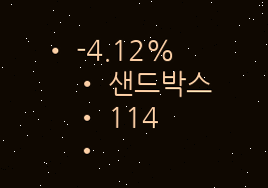• -4.12%
    • 샌드박스
    • 114
    •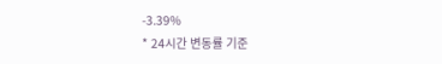-3.39%
* 24시간 변동률 기준